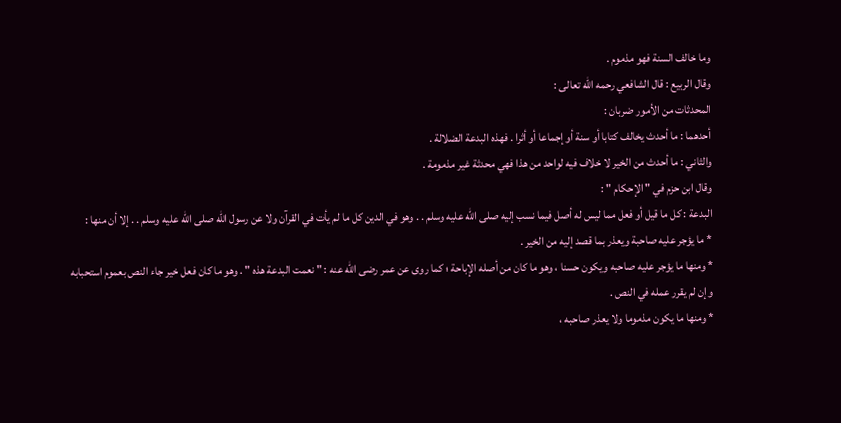وما خالف السنة فهو مذموم .
وقال الربيع : قال الشافعي رحمه اللّه تعالى :
المحدثات من الأمور ضربان :
أحدهما : ما أحدث يخالف كتابا أو سنة أو إجماعا أو أثرا . فهذه البدعة الضلالة .
والثاني : ما أحدث من الخير لا خلاف فيه لواحد من هذا فهي محدثة غير مذمومة .
وقال ابن حزم في " الإحكام " :
البدعة : كل ما قيل أو فعل مما ليس له أصل فيما نسب إليه صلى اللّه عليه وسلم . . وهو في الدين كل ما لم يأت في القرآن ولا عن رسول اللّه صلى اللّه عليه وسلم . . إلا أن منها :
* ما يؤجر عليه صاحبة ويعذر بما قصد إليه من الخير .
* ومنها ما يؤجر عليه صاحبه ويكون حسنا ، وهو ما كان من أصله الإباحة ؛ كما روى عن عمر رضى اللّه عنه : " نعمت البدعة هذه " . وهو ما كان فعل خير جاء النص بعموم استحبابه وإن لم يقرر عمله في النص .
* ومنها ما يكون مذموما ولا يعذر صاحبه ،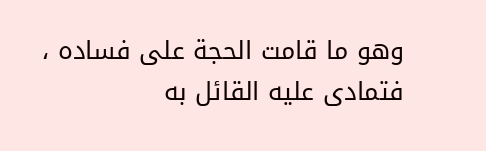وهو ما قامت الحجة على فساده ، فتمادى عليه القائل به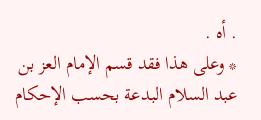. أه .
* وعلى هذا فقد قسم الإمام العز بن عبد السلام البدعة بحسب الإحكام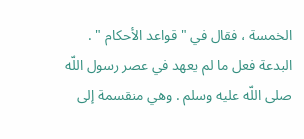الخمسة ، فقال في " قواعد الأحكام " .
البدعة فعل ما لم يعهد في عصر رسول اللّه صلى اللّه عليه وسلم . وهي منقسمة إلى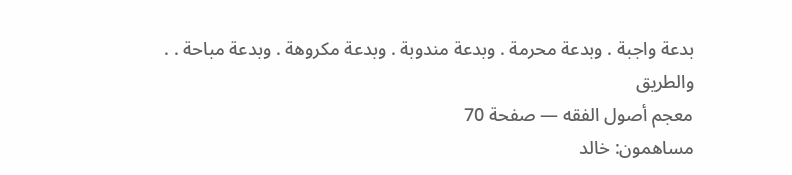بدعة واجبة . وبدعة محرمة . وبدعة مندوبة . وبدعة مكروهة . وبدعة مباحة . . والطريق
معجم أصول الفقه — صفحة 70
مساهمون: خالد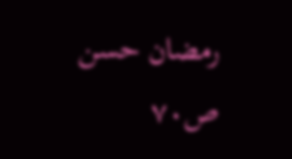رمضان حسن
ص٧٠